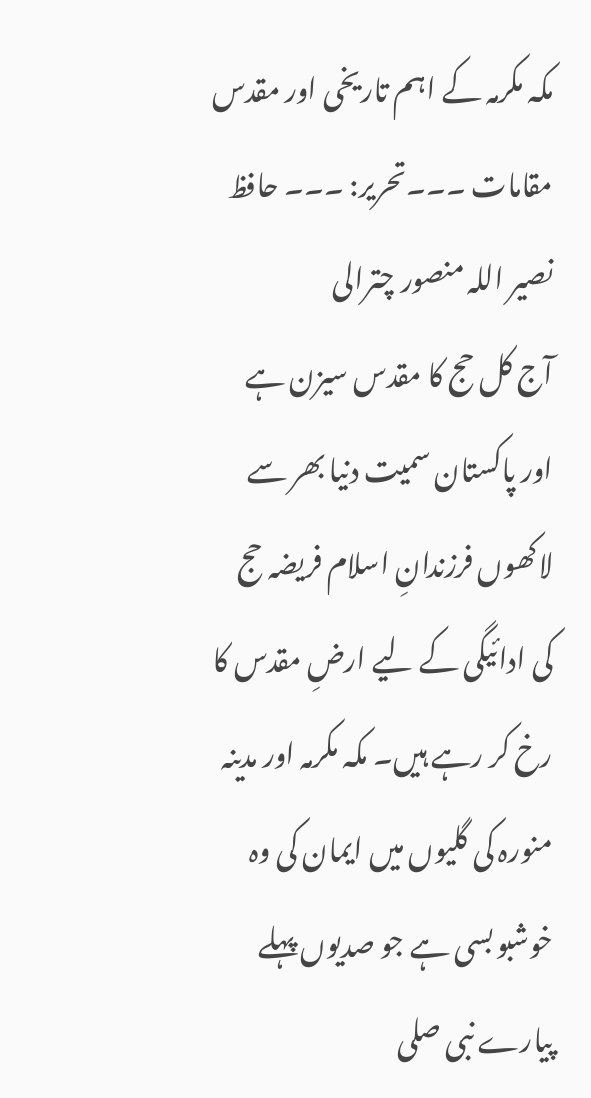مکہ مکرمہ کے اہم تاریخی اور مقدس مقامات ۔۔۔تحریر: ۔۔۔ حافظ نصیر اللہ منصور چترالی
آج کل حج کا مقدس سیزن ہے اور پاکستان سمیت دنیا بھر سے لاکھوں فرزندانِ اسلام فریضہ حج کی ادائیگی کے لیے ارضِ مقدس کا رخ کر رہے ہیں۔ مکہ مکرمہ اور مدینہ منورہ کی گلیوں میں ایمان کی وہ خوشبو بسی ہے جو صدیوں پہلے پیارے نبی صلى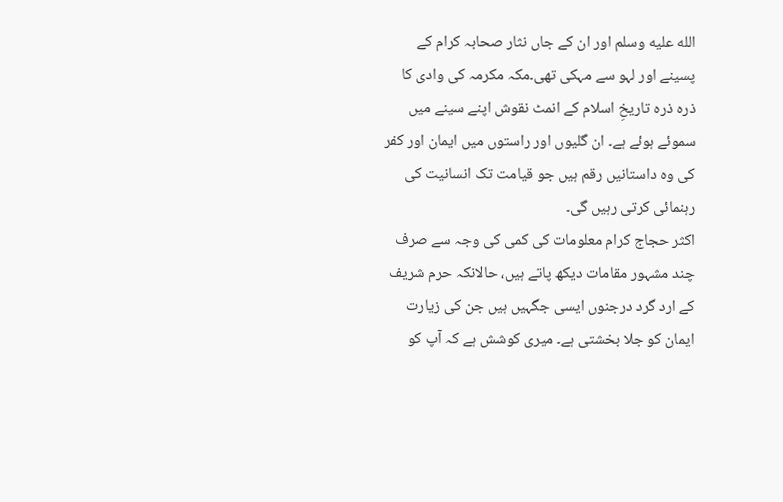الله عليه وسلم اور ان کے جاں نثار صحابہ کرام کے پسینے اور لہو سے مہکی تھی۔مکہ مکرمہ کی وادی کا ذرہ ذرہ تاریخِ اسلام کے انمٹ نقوش اپنے سینے میں سموئے ہوئے ہے۔ ان گلیوں اور راستوں میں ایمان اور کفر کی وہ داستانیں رقم ہیں جو قیامت تک انسانیت کی رہنمائی کرتی رہیں گی۔
اکثر حجاج کرام معلومات کی کمی کی وجہ سے صرف چند مشہور مقامات دیکھ پاتے ہیں، حالانکہ حرم شریف کے ارد گرد درجنوں ایسی جگہیں ہیں جن کی زیارت ایمان کو جلا بخشتی ہے۔ میری کوشش ہے کہ آپ کو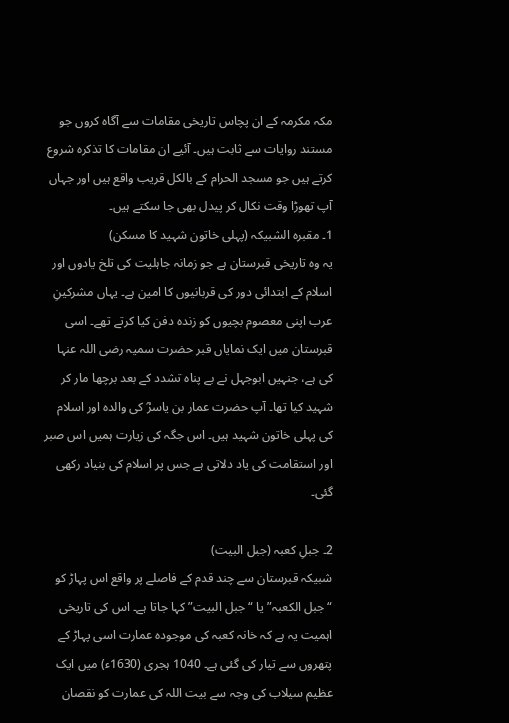مکہ مکرمہ کے ان پچاس تاریخی مقامات سے آگاہ کروں جو مستند روایات سے ثابت ہیں۔ آئیے ان مقامات کا تذکرہ شروع کرتے ہیں جو مسجد الحرام کے بالکل قریب واقع ہیں اور جہاں آپ تھوڑا وقت نکال کر پیدل بھی جا سکتے ہیں۔
1۔ مقبرہ الشبیکہ (پہلی خاتون شہید کا مسکن)
یہ وہ تاریخی قبرستان ہے جو زمانہ جاہلیت کی تلخ یادوں اور اسلام کے ابتدائی دور کی قربانیوں کا امین ہے۔ یہاں مشرکینِ عرب اپنی معصوم بچیوں کو زندہ دفن کیا کرتے تھے۔ اسی قبرستان میں ایک نمایاں قبر حضرت سمیہ رضی اللہ عنہا کی ہے، جنہیں ابوجہل نے بے پناہ تشدد کے بعد برچھا مار کر شہید کیا تھا۔ آپ حضرت عمار بن یاسرؓ کی والدہ اور اسلام کی پہلی خاتون شہید ہیں۔ اس جگہ کی زیارت ہمیں اس صبر اور استقامت کی یاد دلاتی ہے جس پر اسلام کی بنیاد رکھی گئی۔

2۔ جبلِ کعبہ (جبل البیت)
شبیکہ قبرستان سے چند قدم کے فاصلے پر واقع اس پہاڑ کو “جبل الکعبہ” یا “جبل البیت” کہا جاتا ہے۔ اس کی تاریخی اہمیت یہ ہے کہ خانہ کعبہ کی موجودہ عمارت اسی پہاڑ کے پتھروں سے تیار کی گئی ہے۔ 1040 ہجری (1630ء) میں ایک عظیم سیلاب کی وجہ سے بیت اللہ کی عمارت کو نقصان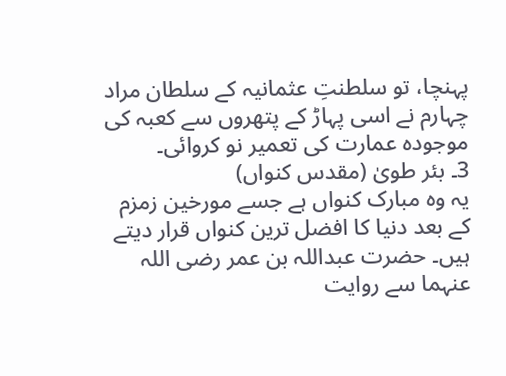پہنچا، تو سلطنتِ عثمانیہ کے سلطان مراد چہارم نے اسی پہاڑ کے پتھروں سے کعبہ کی موجودہ عمارت کی تعمیر نو کروائی۔
3۔ بئر طویٰ (مقدس کنواں)
یہ وہ مبارک کنواں ہے جسے مورخین زمزم کے بعد دنیا کا افضل ترین کنواں قرار دیتے ہیں۔ حضرت عبداللہ بن عمر رضی اللہ عنہما سے روایت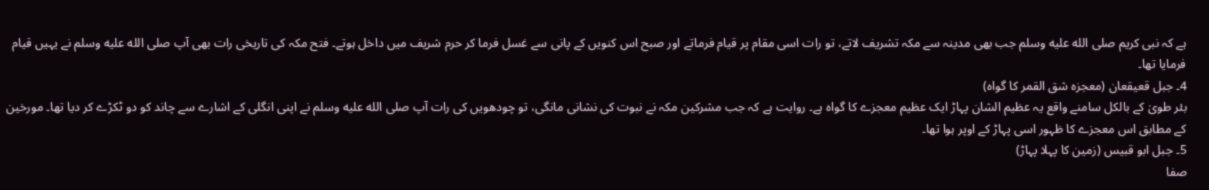ہے کہ نبی کریم صلى الله عليه وسلم جب بھی مدینہ سے مکہ تشریف لاتے، تو رات اسی مقام پر قیام فرماتے اور صبح اس کنویں کے پانی سے غسل فرما کر حرم شریف میں داخل ہوتے۔ فتح مکہ کی تاریخی رات بھی آپ صلى الله عليه وسلم نے یہیں قیام فرمایا تھا۔
4۔ جبل قعیقعان (معجزہ شق القمر کا گواہ)
بئر طویٰ کے بالکل سامنے واقع یہ عظیم الشان پہاڑ ایک عظیم معجزے کا گواہ ہے۔ روایت ہے کہ جب مشرکین مکہ نے نبوت کی نشانی مانگی، تو چودھویں کی رات آپ صلى الله عليه وسلم نے اپنی انگلی کے اشارے سے چاند کو دو ٹکڑے کر دیا تھا۔ مورخین کے مطابق اس معجزے کا ظہور اسی پہاڑ کے اوپر ہوا تھا۔
5۔ جبل ابو قبیس (زمین کا پہلا پہاڑ)
صفا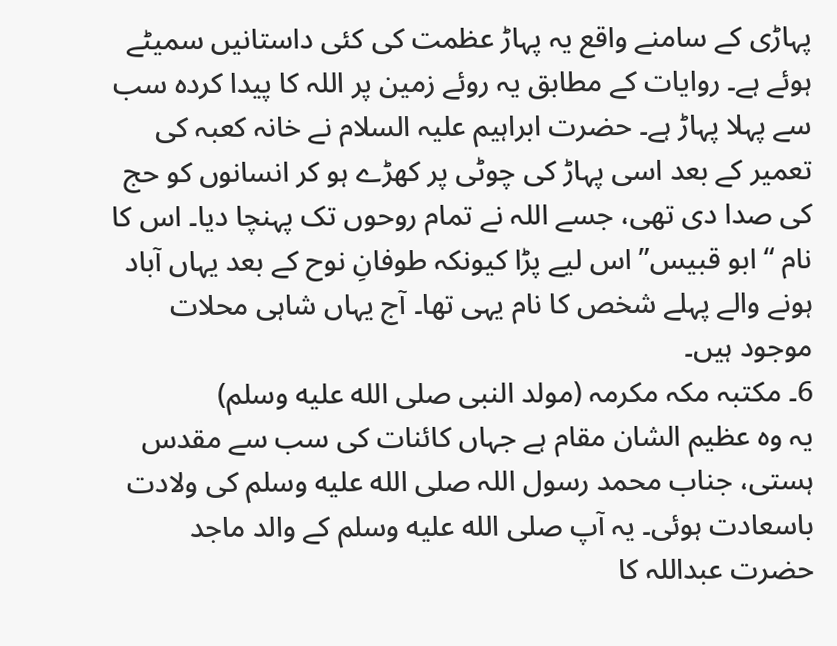پہاڑی کے سامنے واقع یہ پہاڑ عظمت کی کئی داستانیں سمیٹے ہوئے ہے۔ روایات کے مطابق یہ روئے زمین پر اللہ کا پیدا کردہ سب سے پہلا پہاڑ ہے۔ حضرت ابراہیم علیہ السلام نے خانہ کعبہ کی تعمیر کے بعد اسی پہاڑ کی چوٹی پر کھڑے ہو کر انسانوں کو حج کی صدا دی تھی، جسے اللہ نے تمام روحوں تک پہنچا دیا۔ اس کا نام “ابو قبیس” اس لیے پڑا کیونکہ طوفانِ نوح کے بعد یہاں آباد ہونے والے پہلے شخص کا نام یہی تھا۔ آج یہاں شاہی محلات موجود ہیں۔
6۔ مکتبہ مکہ مکرمہ (مولد النبی صلى الله عليه وسلم)
یہ وہ عظیم الشان مقام ہے جہاں کائنات کی سب سے مقدس ہستی، جناب محمد رسول اللہ صلى الله عليه وسلم کی ولادت باسعادت ہوئی۔ یہ آپ صلى الله عليه وسلم کے والد ماجد حضرت عبداللہ کا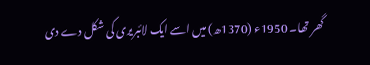گھر تھا۔ 1950ء (1370ھ) میں اسے ایک لائبریری کی شکل دے دی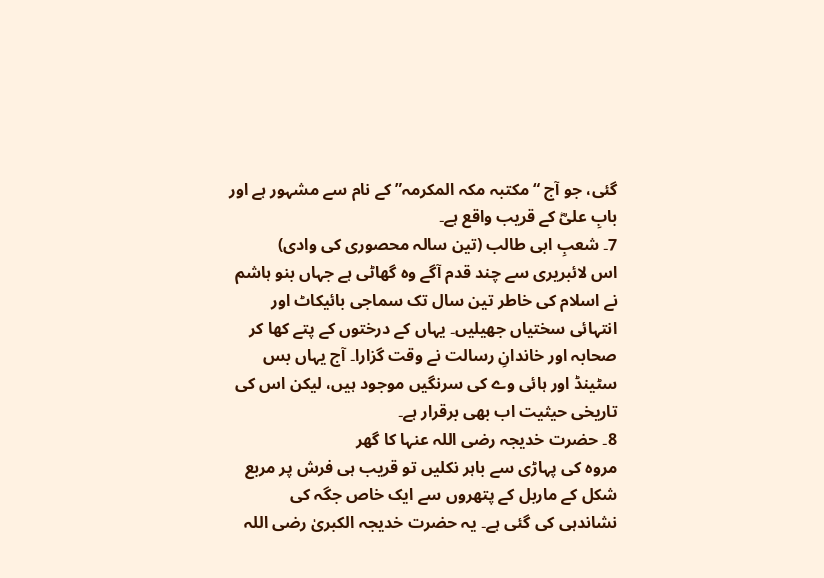گئی، جو آج “مکتبہ مکہ المکرمہ” کے نام سے مشہور ہے اور بابِ علیؓ کے قریب واقع ہے۔
7۔ شعبِ ابی طالب (تین سالہ محصوری کی وادی)
اس لائبریری سے چند قدم آگے وہ گھاٹی ہے جہاں بنو ہاشم نے اسلام کی خاطر تین سال تک سماجی بائیکاٹ اور انتہائی سختیاں جھیلیں۔ یہاں کے درختوں کے پتے کھا کر صحابہ اور خاندانِ رسالت نے وقت گزارا۔ آج یہاں بس سٹینڈ اور ہائی وے کی سرنگیں موجود ہیں، لیکن اس کی تاریخی حیثیت اب بھی برقرار ہے۔
8۔ حضرت خدیجہ رضی اللہ عنہا کا گھر
مروہ کی پہاڑی سے باہر نکلیں تو قریب ہی فرش پر مربع شکل کے ماربل کے پتھروں سے ایک خاص جگہ کی نشاندہی کی گئی ہے۔ یہ حضرت خدیجہ الکبریٰ رضی اللہ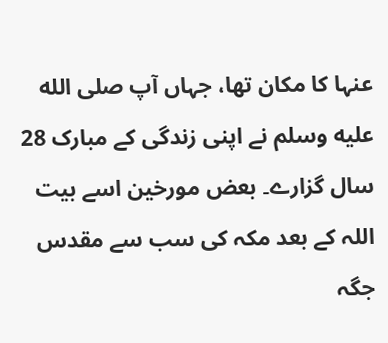عنہا کا مکان تھا، جہاں آپ صلى الله عليه وسلم نے اپنی زندگی کے مبارک 28 سال گزارے۔ بعض مورخین اسے بیت اللہ کے بعد مکہ کی سب سے مقدس جگہ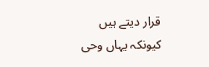قرار دیتے ہیں کیونکہ یہاں وحی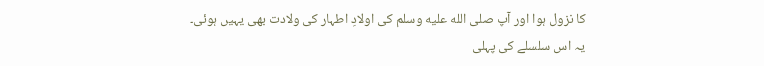کا نزول ہوا اور آپ صلى الله عليه وسلم کی اولادِ اطہار کی ولادت بھی یہیں ہوئی۔
یہ اس سلسلے کی پہلی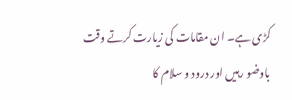کڑی ہے۔ ان مقامات کی زیارت کرتے وقت باوضو رہیں اور درود و سلام کا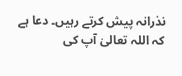نذرانہ پیش کرتے رہیں۔ دعا ہے کہ اللہ تعالیٰ آپ کی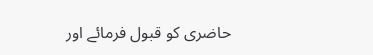حاضری کو قبول فرمائے اور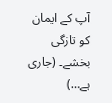آپ کے ایمان کو تازگی بخشے۔ (جاری ہے…)